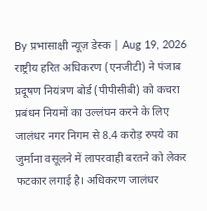By प्रभासाक्षी न्यूज़ डेस्क | Aug 19, 2026
राष्ट्रीय हरित अधिकरण (एनजीटी) ने पंजाब प्रदूषण नियंत्रण बोर्ड (पीपीसीबी) को कचरा प्रबंधन नियमों का उल्लंघन करने के लिए जालंधर नगर निगम से 8.4 करोड़ रुपये का जुर्माना वसूलने में लापरवाही बरतने को लेकर फटकार लगाई है। अधिकरण जालंधर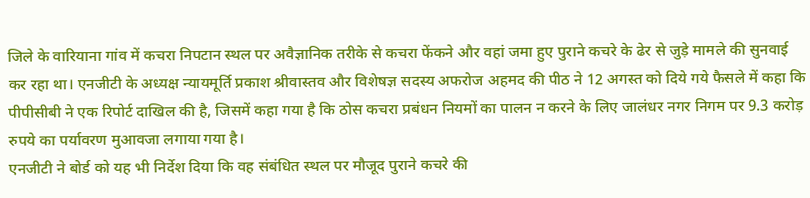जिले के वारियाना गांव में कचरा निपटान स्थल पर अवैज्ञानिक तरीके से कचरा फेंकने और वहां जमा हुए पुराने कचरे के ढेर से जुड़े मामले की सुनवाई कर रहा था। एनजीटी के अध्यक्ष न्यायमूर्ति प्रकाश श्रीवास्तव और विशेषज्ञ सदस्य अफरोज अहमद की पीठ ने 12 अगस्त को दिये गये फैसले में कहा कि पीपीसीबी ने एक रिपोर्ट दाखिल की है, जिसमें कहा गया है कि ठोस कचरा प्रबंधन नियमों का पालन न करने के लिए जालंधर नगर निगम पर 9.3 करोड़ रुपये का पर्यावरण मुआवजा लगाया गया है।
एनजीटी ने बोर्ड को यह भी निर्देश दिया कि वह संबंधित स्थल पर मौजूद पुराने कचरे की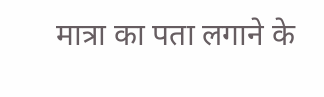मात्रा का पता लगाने के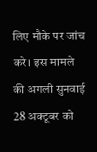लिए मौके पर जांच करे। इस मामले की अगली सुनवाई 28 अक्टूबर को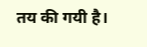तय की गयी है।